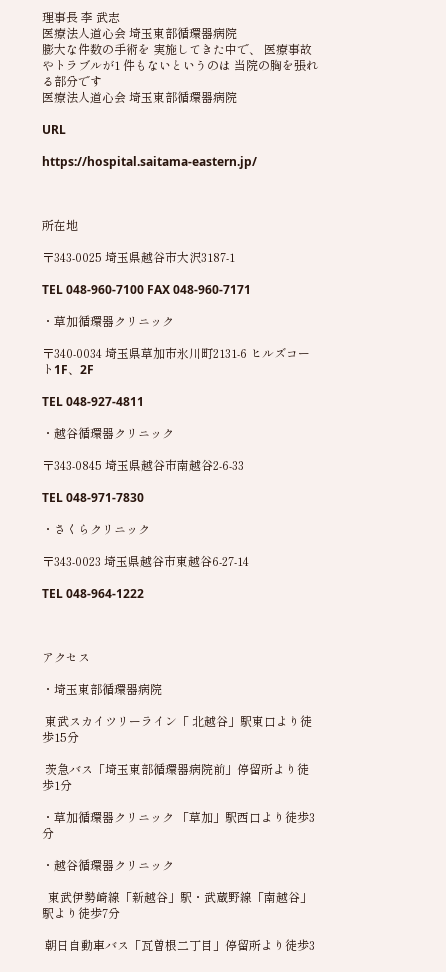理事長 李 武志
医療法人道心会 埼玉東部循環器病院
膨大な件数の手術を 実施してきた中で、 医療事故やトラブルが1 件もないというのは 当院の胸を張れる部分です
医療法人道心会 埼玉東部循環器病院

URL

https://hospital.saitama-eastern.jp/



所在地

〒343-0025 埼玉県越谷市大沢3187-1

TEL 048-960-7100 FAX 048-960-7171

・草加循環器クリニック

〒340-0034 埼玉県草加市氷川町2131-6 ヒルズコート1F、2F

TEL 048-927-4811

・越谷循環器クリニック

〒343-0845 埼玉県越谷市南越谷2-6-33

TEL 048-971-7830

・さくらクリニック

〒343-0023 埼玉県越谷市東越谷6-27-14

TEL 048-964-1222



アクセス

・埼玉東部循環器病院

 東武スカイツリーライン「 北越谷」駅東口より徒歩15分

 茨急バス「埼玉東部循環器病院前」停留所より徒歩1分

・草加循環器クリニック 「草加」駅西口より徒歩3分

・越谷循環器クリニック

  東武伊勢崎線「新越谷」駅・武蔵野線「南越谷」駅より徒歩7分

 朝日自動車バス「瓦曽根二丁目」停留所より徒歩3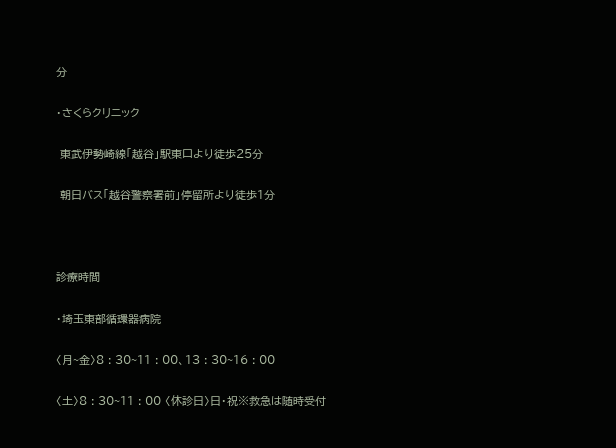分

・さくらクリニック

 東武伊勢崎線「越谷」駅東口より徒歩25分

 朝日バス「越谷警察署前」停留所より徒歩1分



診療時間

・埼玉東部循環器病院

〈月~金〉8 : 30~11 : 00、13 : 30~16 : 00

〈土〉8 : 30~11 : 00 〈休診日〉日・祝※救急は随時受付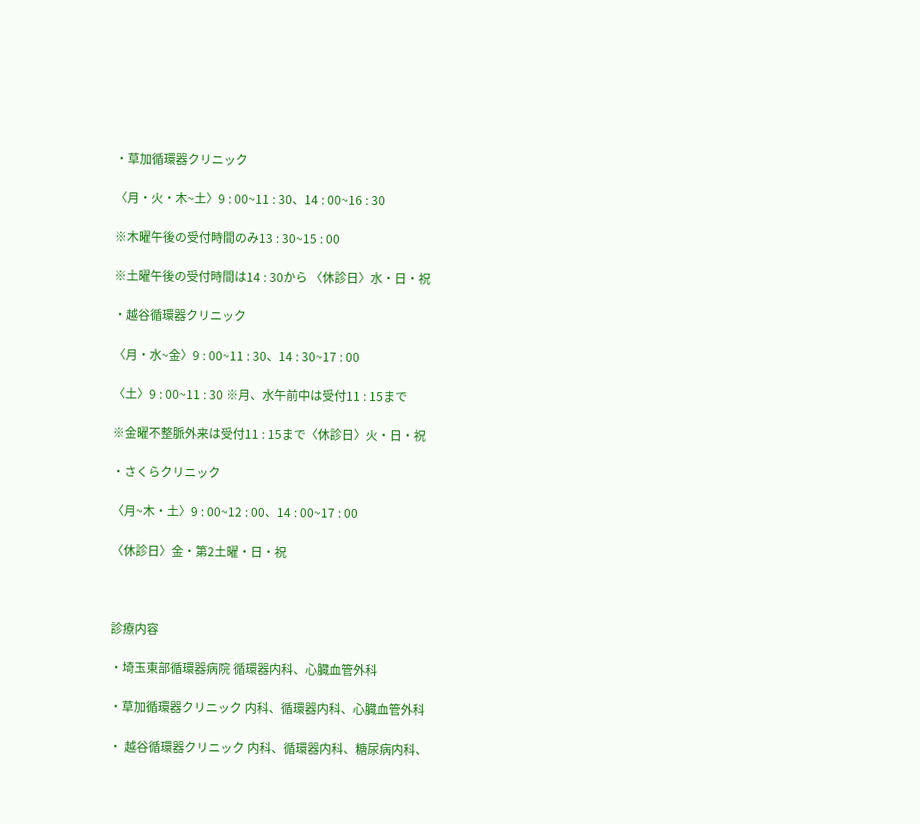・草加循環器クリニック

〈月・火・木~土〉9 : 00~11 : 30、14 : 00~16 : 30

※木曜午後の受付時間のみ13 : 30~15 : 00

※土曜午後の受付時間は14 : 30から 〈休診日〉水・日・祝

・越谷循環器クリニック

〈月・水~金〉9 : 00~11 : 30、14 : 30~17 : 00

〈土〉9 : 00~11 : 30 ※月、水午前中は受付11 : 15まで

※金曜不整脈外来は受付11 : 15まで〈休診日〉火・日・祝

・さくらクリニック

〈月~木・土〉9 : 00~12 : 00、14 : 00~17 : 00

〈休診日〉金・第2土曜・日・祝



診療内容

・埼玉東部循環器病院 循環器内科、心臓血管外科

・草加循環器クリニック 内科、循環器内科、心臓血管外科

・ 越谷循環器クリニック 内科、循環器内科、糖尿病内科、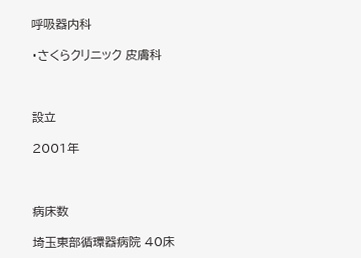呼吸器内科

・さくらクリニック 皮膚科



設立

2001年



病床数

埼玉東部循環器病院 40床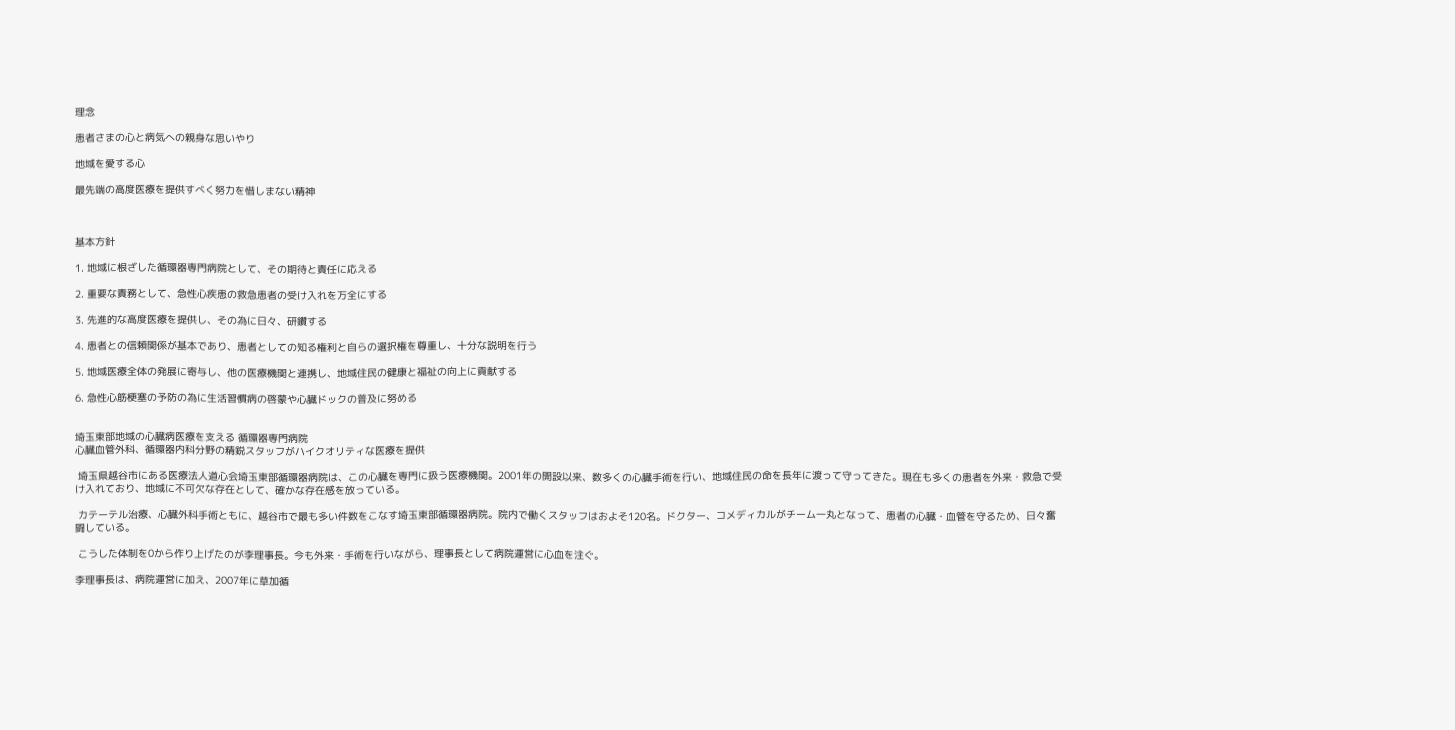理念

患者さまの心と病気への親身な思いやり

地域を愛する心

最先端の高度医療を提供すべく努力を惜しまない精神



基本方針

1. 地域に根ざした循環器専門病院として、その期待と責任に応える

2. 重要な責務として、急性心疾患の救急患者の受け入れを万全にする

3. 先進的な高度医療を提供し、その為に日々、研鑽する

4. 患者との信頼関係が基本であり、患者としての知る権利と自らの選択権を尊重し、十分な説明を行う

5. 地域医療全体の発展に寄与し、他の医療機関と連携し、地域住民の健康と福祉の向上に貢献する

6. 急性心筋梗塞の予防の為に生活習慣病の啓蒙や心臓ドックの普及に努める


埼玉東部地域の心臓病医療を支える 循環器専門病院
心臓血管外科、循環器内科分野の精鋭スタッフがハイクオリティな医療を提供

 埼玉県越谷市にある医療法人道心会埼玉東部循環器病院は、この心臓を専門に扱う医療機関。2001年の開設以来、数多くの心臓手術を行い、地域住民の命を長年に渡って守ってきた。現在も多くの患者を外来・救急で受け入れており、地域に不可欠な存在として、確かな存在感を放っている。

 カテーテル治療、心臓外科手術ともに、越谷市で最も多い件数をこなす埼玉東部循環器病院。院内で働くスタッフはおよそ120名。ドクター、コメディカルがチーム一丸となって、患者の心臓・血管を守るため、日々奮闘している。

 こうした体制を0から作り上げたのが李理事長。今も外来・手術を行いながら、理事長として病院運営に心血を注ぐ。

李理事長は、病院運営に加え、2007年に草加循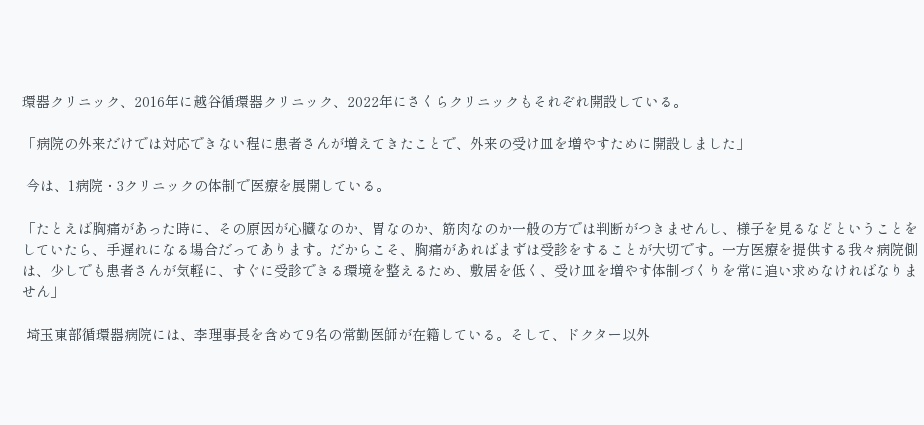環器クリニック、2016年に越谷循環器クリニック、2022年にさくらクリニックもそれぞれ開設している。

「病院の外来だけでは対応できない程に患者さんが増えてきたことで、外来の受け皿を増やすために開設しました」

 今は、1病院・3クリニックの体制で医療を展開している。

「たとえば胸痛があった時に、その原因が心臓なのか、胃なのか、筋肉なのか一般の方では判断がつきませんし、様子を見るなどということをしていたら、手遅れになる場合だってあります。だからこそ、胸痛があればまずは受診をすることが大切です。一方医療を提供する我々病院側は、少しでも患者さんが気軽に、すぐに受診できる環境を整えるため、敷居を低く、受け皿を増やす体制づくりを常に追い求めなければなりません」

 埼玉東部循環器病院には、李理事長を含めて9名の常勤医師が在籍している。そして、ドクター以外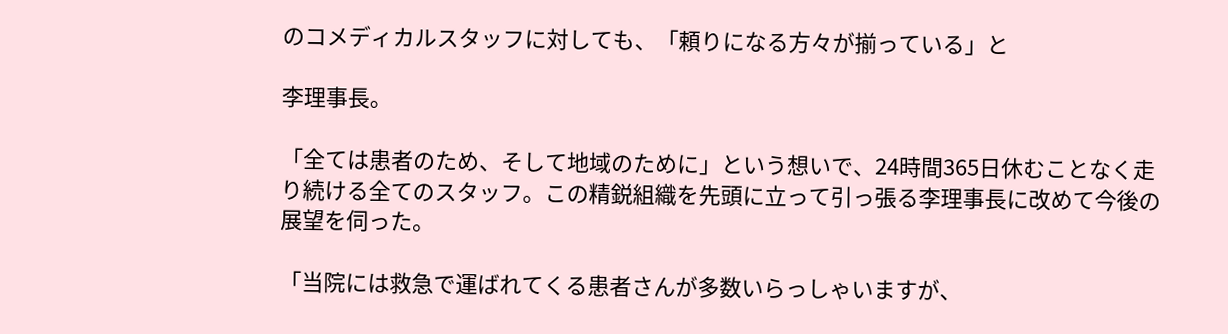のコメディカルスタッフに対しても、「頼りになる方々が揃っている」と

李理事長。

「全ては患者のため、そして地域のために」という想いで、24時間365日休むことなく走り続ける全てのスタッフ。この精鋭組織を先頭に立って引っ張る李理事長に改めて今後の展望を伺った。

「当院には救急で運ばれてくる患者さんが多数いらっしゃいますが、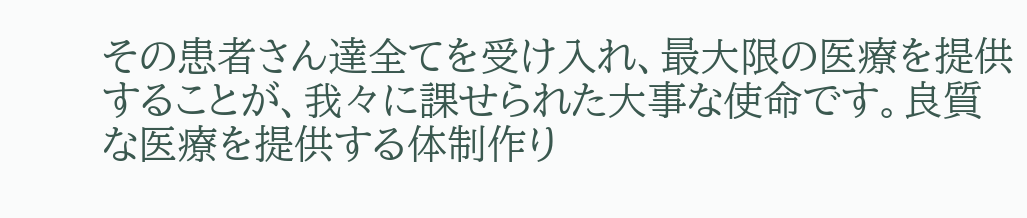その患者さん達全てを受け入れ、最大限の医療を提供することが、我々に課せられた大事な使命です。良質な医療を提供する体制作り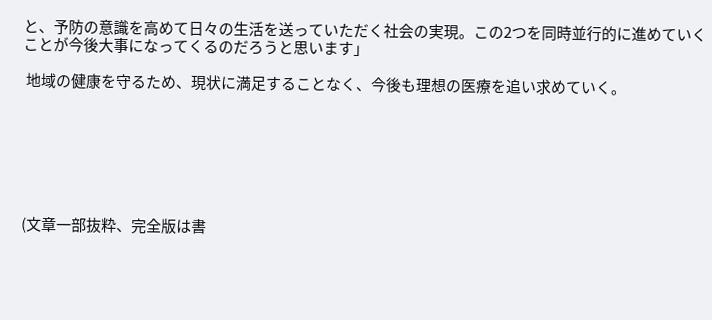と、予防の意識を高めて日々の生活を送っていただく社会の実現。この2つを同時並行的に進めていくことが今後大事になってくるのだろうと思います」

 地域の健康を守るため、現状に満足することなく、今後も理想の医療を追い求めていく。







(文章一部抜粋、完全版は書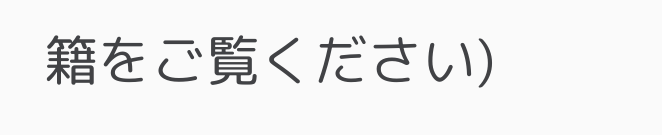籍をご覧ください)